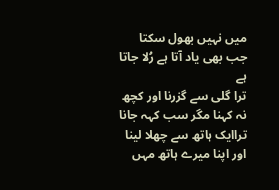میں نہیں بھول سکتا جب بھی یاد آتا ہے رُلا جاتا ہے
ترا گلی سے گزرنا اور کچھ نہ کہنا مگر سب کہہ جانا
تراایک ہاتھ سے چھلا لینا اور اپنا میرے ہاتھ مہں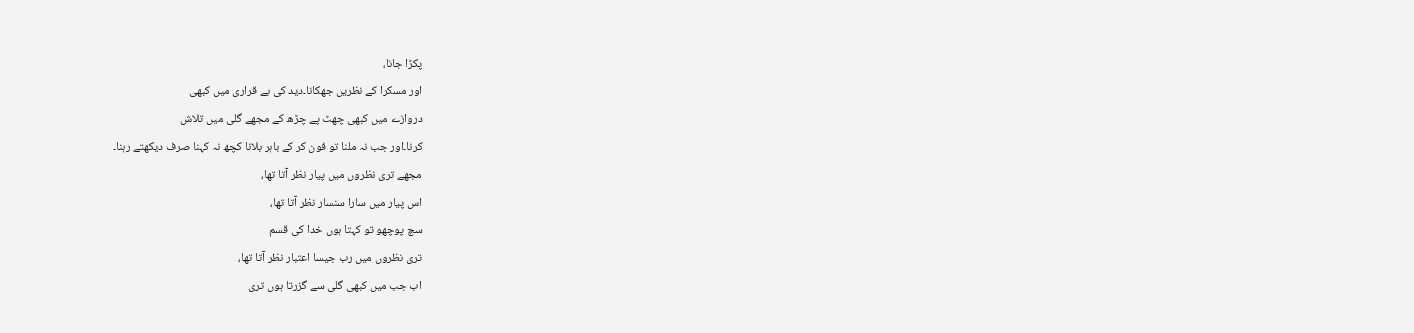پکڑا جانا،
اور مسکرا کے نظریں جھکانا۔دید کی بے قراری میں کبھی
دروازے میں کبھی چھٹ پے چڑھ کے مجھے گلی میں تلاش
کرنا۔اور جب نہ ملنا تو فون کر کے باہر بلانا کچھ نہ کہنا صرف دیکھتے رہنا۔
مجھے تری نظروں میں پیار نظر آتا تھا،
اس پیار میں سارا سنسار نظر آتا تھا،
سچ پوچھو تو کہتا ہوں خدا کی قسم
تری نظروں میں رب جیسا اعتبار نظر آتا تھا،
اب جب میں کبھی گلی سے گزرتا ہوں تری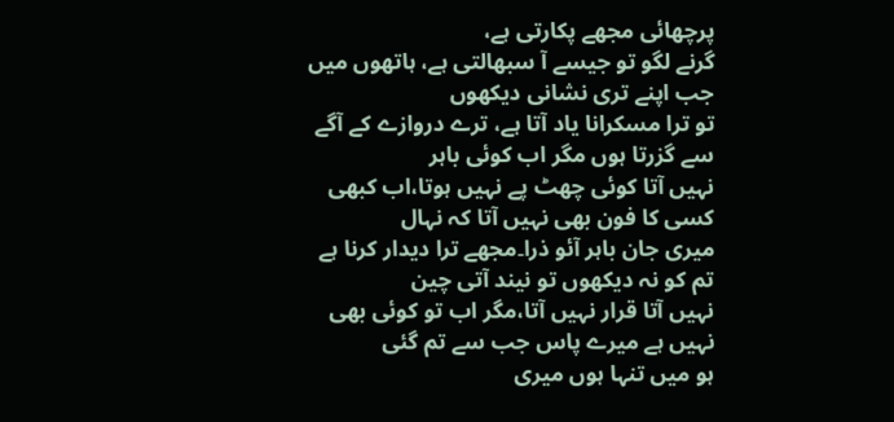پرچھائی مجھے پکارتی ہے،
گرنے لگو تو جیسے آ سبھالتی ہے، ہاتھوں میں جب اپنے تری نشانی دیکھوں
تو ترا مسکرانا یاد آتا ہے، ترے دروازے کے آگے سے گزرتا ہوں مگر اب کوئی باہر
نہیں آتا کوئی چھٹ پے نہیں ہوتا،اب کبھی کسی کا فون بھی نہیں آتا کہ نہال
میری جان باہر آئو ذرا۔مجھے ترا دیدار کرنا ہے تم کو نہ دیکھوں تو نیند آتی چین
نہیں آتا قرار نہیں آتا،مگر اب تو کوئی بھی نہیں ہے میرے پاس جب سے تم گئی
ہو میں تنہا ہوں میری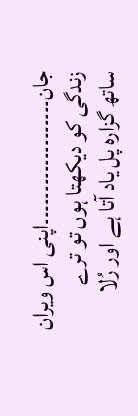جان۔۔۔۔۔۔۔۔۔۔۔۔۔۔۔۔۔۔۔اپنی اس ویران زندگی کو دیکھتا ہوں تو ترے
ساتھ گزارہ پل یاد آتا ہے اور رُلا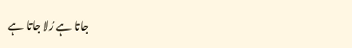جاتا ہے رُلا جاتا ہے